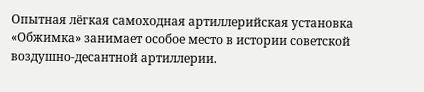Опытная лёгкая самоходная артиллерийская установка «Обжимка» занимает особое место в истории советской воздушно-десантной артиллерии.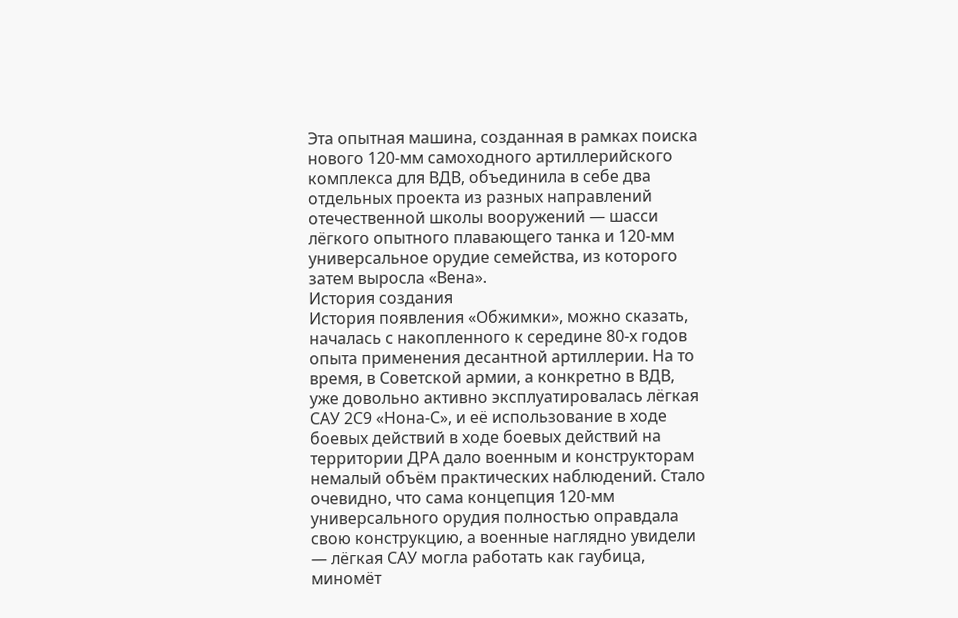Эта опытная машина, созданная в рамках поиска нового 120-мм самоходного артиллерийского комплекса для ВДВ, объединила в себе два отдельных проекта из разных направлений отечественной школы вооружений — шасси лёгкого опытного плавающего танка и 120-мм универсальное орудие семейства, из которого затем выросла «Вена».
История создания
История появления «Обжимки», можно сказать, началась с накопленного к середине 80-х годов опыта применения десантной артиллерии. На то время, в Советской армии, а конкретно в ВДВ, уже довольно активно эксплуатировалась лёгкая САУ 2С9 «Нона-С», и её использование в ходе боевых действий в ходе боевых действий на территории ДРА дало военным и конструкторам немалый объём практических наблюдений. Стало очевидно, что сама концепция 120-мм универсального орудия полностью оправдала свою конструкцию, а военные наглядно увидели — лёгкая САУ могла работать как гаубица, миномёт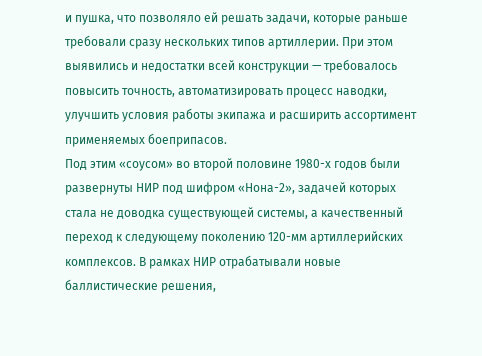и пушка, что позволяло ей решать задачи, которые раньше требовали сразу нескольких типов артиллерии. При этом выявились и недостатки всей конструкции — требовалось повысить точность, автоматизировать процесс наводки, улучшить условия работы экипажа и расширить ассортимент применяемых боеприпасов.
Под этим «соусом» во второй половине 1980-х годов были развернуты НИР под шифром «Нона-2», задачей которых стала не доводка существующей системы, а качественный переход к следующему поколению 120-мм артиллерийских комплексов. В рамках НИР отрабатывали новые баллистические решения,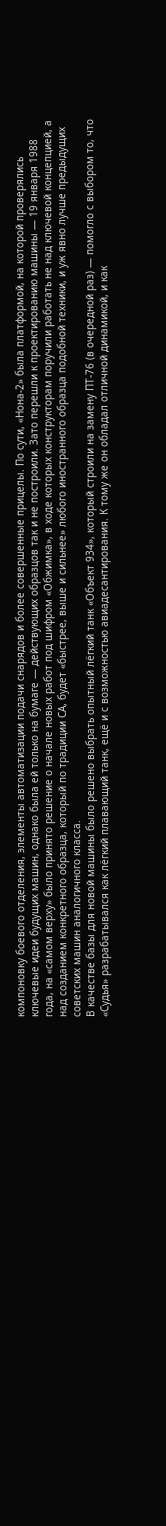компоновку боевого отделения, элементы автоматизации подачи снарядов и более совершенные прицелы. По сути, «Нона-2» была платформой, на которой проверялись ключевые идеи будущих машин, однако была ей только на бумаге — действующих образцов так и не построили. Зато перешли к проектированию машины — 19 января 1988 года, на «самом верху» было принято решение о начале новых работ под шифром «Обжимка», в ходе которых конструкторам поручили работать не над ключевой концепцией, а над созданием конкретного образца, который по традиции СА, будет «быстрее, выше и сильнее» любого иностранного образца подобной техники, и уж явно лучше предыдущих советских машин аналогичного класса.
В качестве базы для новой машины было решено выбрать опытный лёгкий танк «Объект 934», который строили на замену ПТ-76 (в очередной раз) — помогло с выбором то, что «Судья» разрабатывался как лёгкий плавающий танк, ещё и с возможностью авиадесантирования. К тому же он обладал отличной динамикой, и как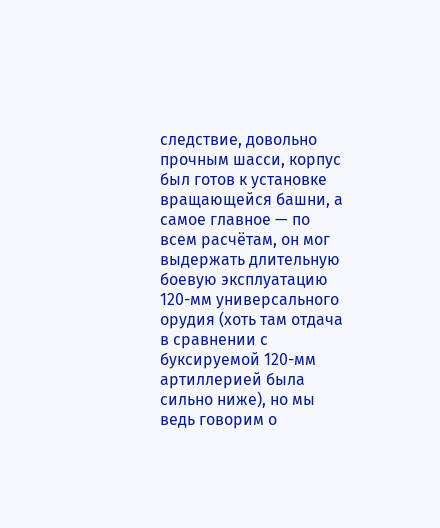следствие, довольно прочным шасси, корпус был готов к установке вращающейся башни, а самое главное — по всем расчётам, он мог выдержать длительную боевую эксплуатацию 120-мм универсального орудия (хоть там отдача в сравнении с буксируемой 120-мм артиллерией была сильно ниже), но мы ведь говорим о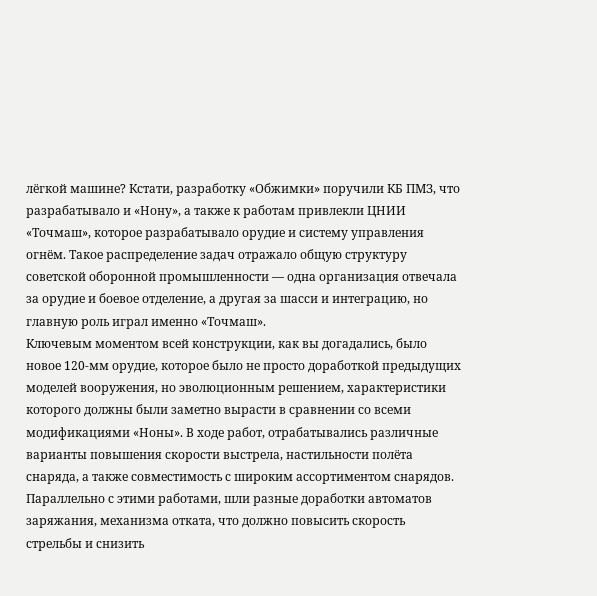лёгкой машине? Кстати, разработку «Обжимки» поручили КБ ПМЗ, что разрабатывало и «Нону», а также к работам привлекли ЦНИИ «Точмаш», которое разрабатывало орудие и систему управления огнём. Такое распределение задач отражало общую структуру советской оборонной промышленности — одна организация отвечала за орудие и боевое отделение, а другая за шасси и интеграцию, но главную роль играл именно «Точмаш».
Ключевым моментом всей конструкции, как вы догадались, было новое 120-мм орудие, которое было не просто доработкой предыдущих моделей вооружения, но эволюционным решением, характеристики которого должны были заметно вырасти в сравнении со всеми модификациями «Ноны». В ходе работ, отрабатывались различные варианты повышения скорости выстрела, настильности полёта снаряда, а также совместимость с широким ассортиментом снарядов. Параллельно с этими работами, шли разные доработки автоматов заряжания, механизма отката, что должно повысить скорость стрельбы и снизить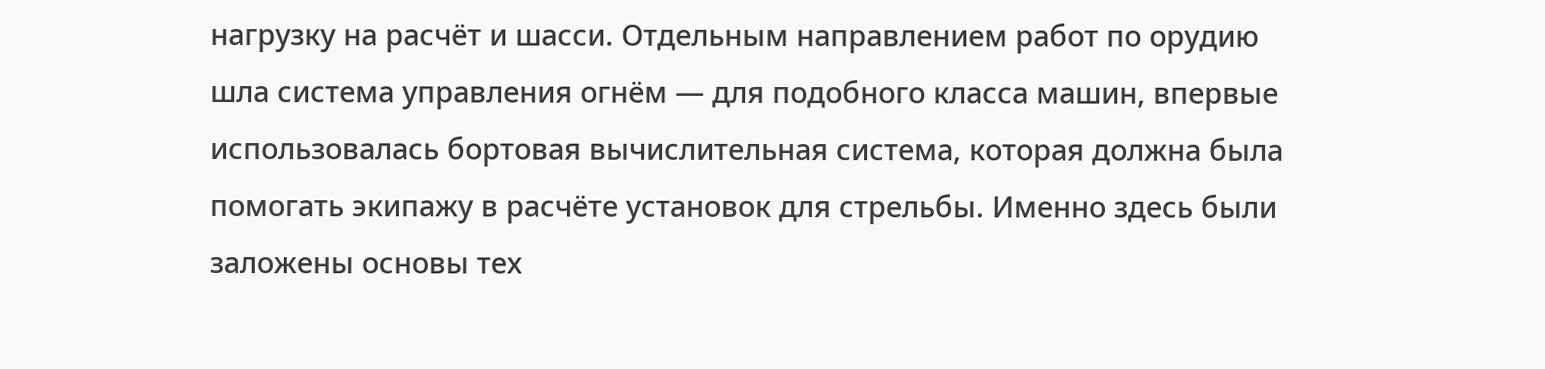нагрузку на расчёт и шасси. Отдельным направлением работ по орудию шла система управления огнём — для подобного класса машин, впервые использовалась бортовая вычислительная система, которая должна была помогать экипажу в расчёте установок для стрельбы. Именно здесь были заложены основы тех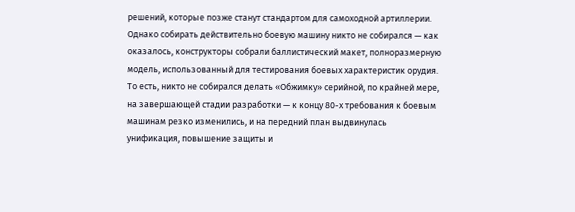решений, которые позже станут стандартом для самоходной артиллерии.
Однако собирать действительно боевую машину никто не собирался — как оказалось, конструкторы собрали баллистический макет, полноразмерную модель, использованный для тестирования боевых характеристик орудия. То есть, никто не собирался делать «Обжимку» серийной, по крайней мере, на завершающей стадии разработки — к концу 80-х требования к боевым машинам резко изменились, и на передний план выдвинулась унификация, повышение защиты и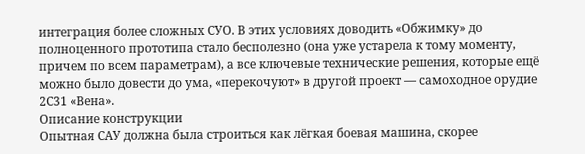интеграция более сложных СУО. В этих условиях доводить «Обжимку» до полноценного прототипа стало бесполезно (она уже устарела к тому моменту, причем по всем параметрам), а все ключевые технические решения, которые ещё можно было довести до ума, «перекочуют» в другой проект — самоходное орудие 2С31 «Вена».
Описание конструкции
Опытная САУ должна была строиться как лёгкая боевая машина, скорее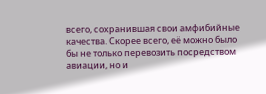всего, сохранившая свои амфибийные качества. Скорее всего, её можно было бы не только перевозить посредством авиации, но и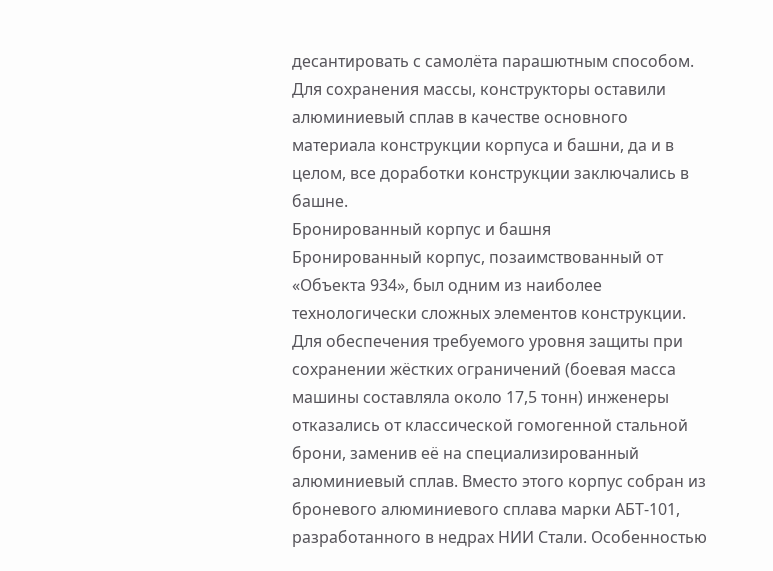десантировать с самолёта парашютным способом. Для сохранения массы, конструкторы оставили алюминиевый сплав в качестве основного материала конструкции корпуса и башни, да и в целом, все доработки конструкции заключались в башне.
Бронированный корпус и башня
Бронированный корпус, позаимствованный от «Объекта 934», был одним из наиболее технологически сложных элементов конструкции. Для обеспечения требуемого уровня защиты при сохранении жёстких ограничений (боевая масса машины составляла около 17,5 тонн) инженеры отказались от классической гомогенной стальной брони, заменив её на специализированный алюминиевый сплав. Вместо этого корпус собран из броневого алюминиевого сплава марки АБТ-101, разработанного в недрах НИИ Стали. Особенностью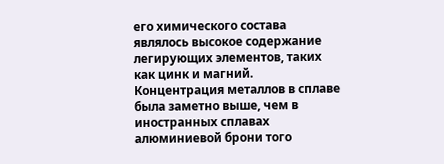его химического состава являлось высокое содержание легирующих элементов, таких как цинк и магний. Концентрация металлов в сплаве была заметно выше, чем в иностранных сплавах алюминиевой брони того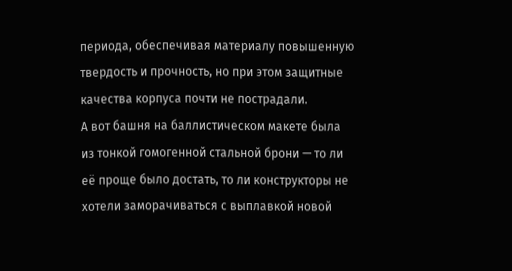периода, обеспечивая материалу повышенную твердость и прочность, но при этом защитные качества корпуса почти не пострадали.
А вот башня на баллистическом макете была из тонкой гомогенной стальной брони — то ли её проще было достать, то ли конструкторы не хотели заморачиваться с выплавкой новой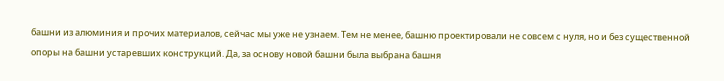башни из алюминия и прочих материалов, сейчас мы уже не узнаем. Тем не менее, башню проектировали не совсем с нуля, но и без существенной опоры на башни устаревших конструкций. Да, за основу новой башни была выбрана башня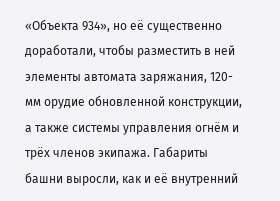«Объекта 934», но её существенно доработали, чтобы разместить в ней элементы автомата заряжания, 120-мм орудие обновленной конструкции, а также системы управления огнём и трёх членов экипажа. Габариты башни выросли, как и её внутренний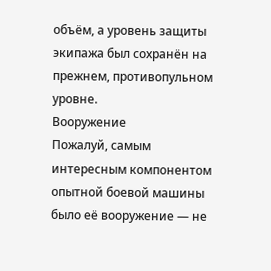объём, а уровень защиты экипажа был сохранён на прежнем, противопульном уровне.
Вооружение
Пожалуй, самым интересным компонентом опытной боевой машины было её вооружение — не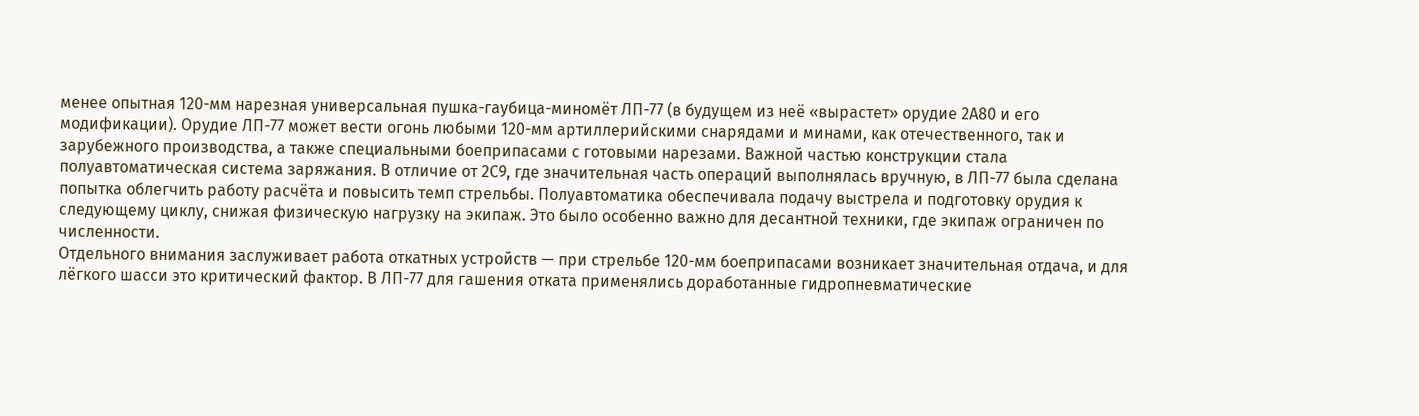менее опытная 120-мм нарезная универсальная пушка-гаубица-миномёт ЛП-77 (в будущем из неё «вырастет» орудие 2А80 и его модификации). Орудие ЛП-77 может вести огонь любыми 120-мм артиллерийскими снарядами и минами, как отечественного, так и зарубежного производства, а также специальными боеприпасами с готовыми нарезами. Важной частью конструкции стала полуавтоматическая система заряжания. В отличие от 2С9, где значительная часть операций выполнялась вручную, в ЛП-77 была сделана попытка облегчить работу расчёта и повысить темп стрельбы. Полуавтоматика обеспечивала подачу выстрела и подготовку орудия к следующему циклу, снижая физическую нагрузку на экипаж. Это было особенно важно для десантной техники, где экипаж ограничен по численности.
Отдельного внимания заслуживает работа откатных устройств — при стрельбе 120-мм боеприпасами возникает значительная отдача, и для лёгкого шасси это критический фактор. В ЛП-77 для гашения отката применялись доработанные гидропневматические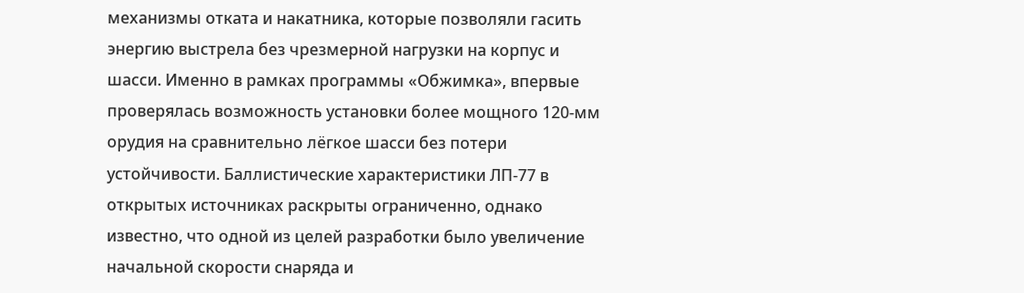механизмы отката и накатника, которые позволяли гасить энергию выстрела без чрезмерной нагрузки на корпус и шасси. Именно в рамках программы «Обжимка», впервые проверялась возможность установки более мощного 120-мм орудия на сравнительно лёгкое шасси без потери устойчивости. Баллистические характеристики ЛП-77 в открытых источниках раскрыты ограниченно, однако известно, что одной из целей разработки было увеличение начальной скорости снаряда и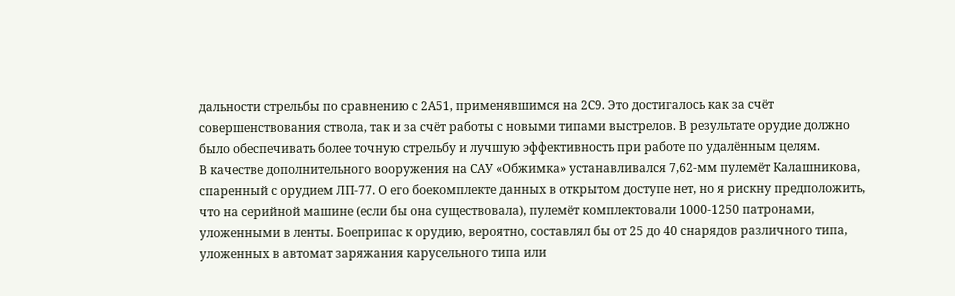дальности стрельбы по сравнению с 2А51, применявшимся на 2С9. Это достигалось как за счёт совершенствования ствола, так и за счёт работы с новыми типами выстрелов. В результате орудие должно было обеспечивать более точную стрельбу и лучшую эффективность при работе по удалённым целям.
В качестве дополнительного вооружения на САУ «Обжимка» устанавливался 7,62-мм пулемёт Калашникова, спаренный с орудием ЛП-77. О его боекомплекте данных в открытом доступе нет, но я рискну предположить, что на серийной машине (если бы она существовала), пулемёт комплектовали 1000-1250 патронами, уложенными в ленты. Боеприпас к орудию, вероятно, составлял бы от 25 до 40 снарядов различного типа, уложенных в автомат заряжания карусельного типа или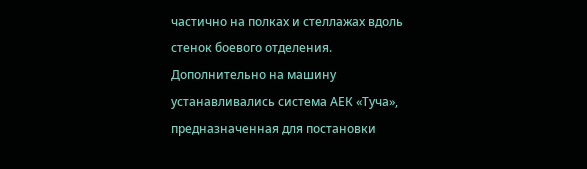частично на полках и стеллажах вдоль стенок боевого отделения. Дополнительно на машину устанавливались система АЕК «Туча», предназначенная для постановки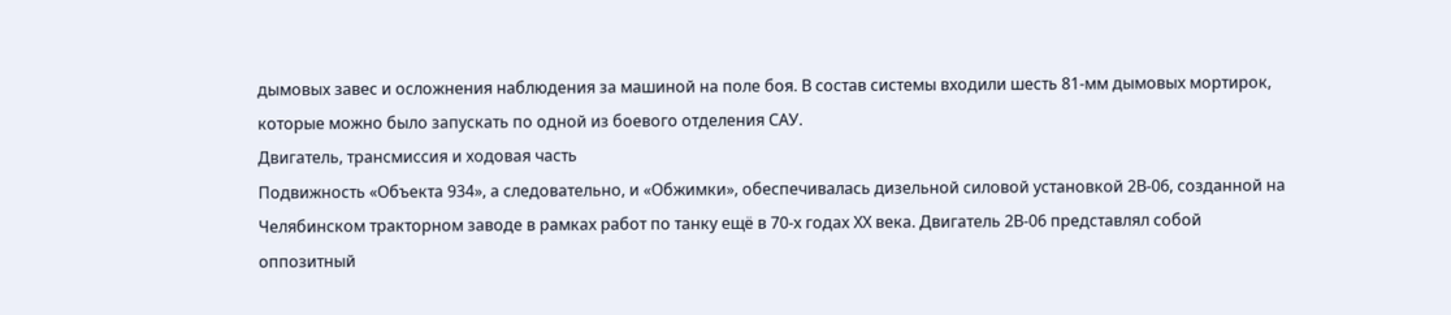дымовых завес и осложнения наблюдения за машиной на поле боя. В состав системы входили шесть 81-мм дымовых мортирок, которые можно было запускать по одной из боевого отделения САУ.
Двигатель, трансмиссия и ходовая часть
Подвижность «Объекта 934», а следовательно, и «Обжимки», обеспечивалась дизельной силовой установкой 2В-06, созданной на Челябинском тракторном заводе в рамках работ по танку ещё в 70-х годах ХХ века. Двигатель 2В-06 представлял собой оппозитный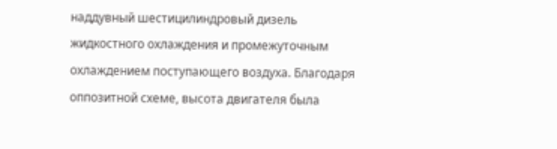наддувный шестицилиндровый дизель жидкостного охлаждения и промежуточным охлаждением поступающего воздуха. Благодаря оппозитной схеме, высота двигателя была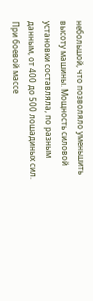небольшой, что позволяло уменьшить высоту машины. Мощность силовой установки составляла, по разным данным, от 400 до 500 лошадиных сил. При боевой массе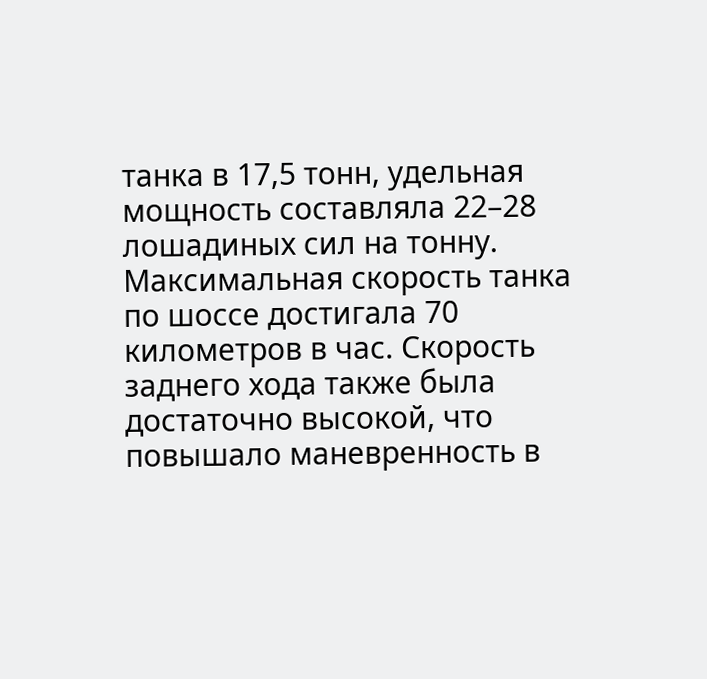танка в 17,5 тонн, удельная мощность составляла 22–28 лошадиных сил на тонну. Максимальная скорость танка по шоссе достигала 70 километров в час. Скорость заднего хода также была достаточно высокой, что повышало маневренность в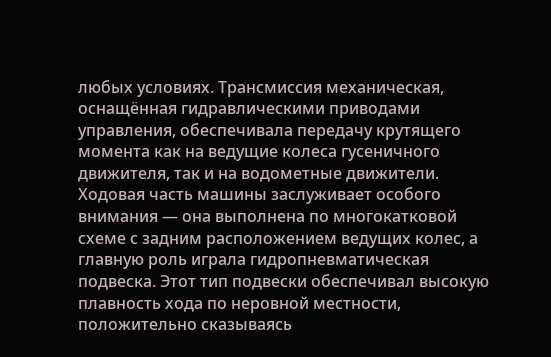любых условиях. Трансмиссия механическая, оснащённая гидравлическими приводами управления, обеспечивала передачу крутящего момента как на ведущие колеса гусеничного движителя, так и на водометные движители.
Ходовая часть машины заслуживает особого внимания — она выполнена по многокатковой схеме с задним расположением ведущих колес, а главную роль играла гидропневматическая подвеска. Этот тип подвески обеспечивал высокую плавность хода по неровной местности, положительно сказываясь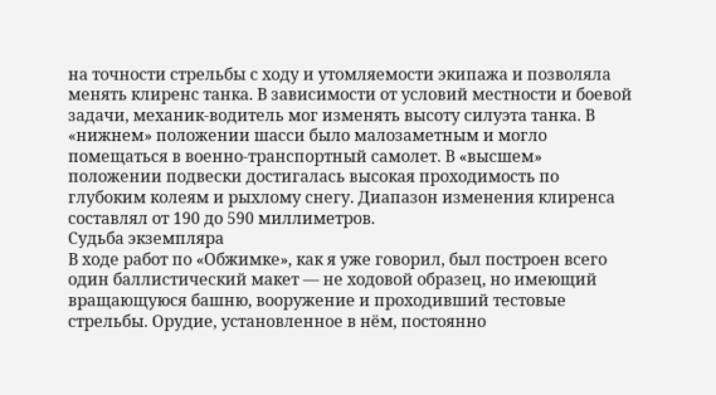на точности стрельбы с ходу и утомляемости экипажа и позволяла менять клиренс танка. В зависимости от условий местности и боевой задачи, механик-водитель мог изменять высоту силуэта танка. В «нижнем» положении шасси было малозаметным и могло помещаться в военно-транспортный самолет. В «высшем» положении подвески достигалась высокая проходимость по глубоким колеям и рыхлому снегу. Диапазон изменения клиренса составлял от 190 до 590 миллиметров.
Судьба экземпляра
В ходе работ по «Обжимке», как я уже говорил, был построен всего один баллистический макет — не ходовой образец, но имеющий вращающуюся башню, вооружение и проходивший тестовые стрельбы. Орудие, установленное в нём, постоянно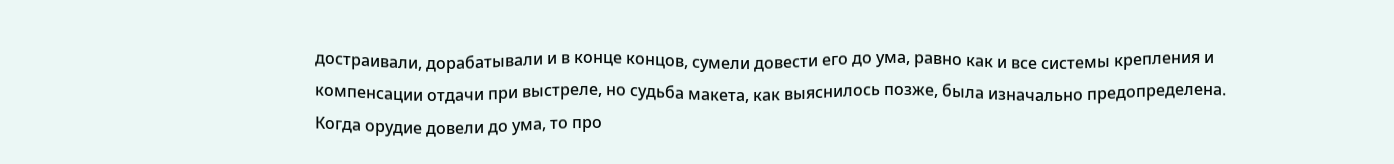достраивали, дорабатывали и в конце концов, сумели довести его до ума, равно как и все системы крепления и компенсации отдачи при выстреле, но судьба макета, как выяснилось позже, была изначально предопределена. Когда орудие довели до ума, то про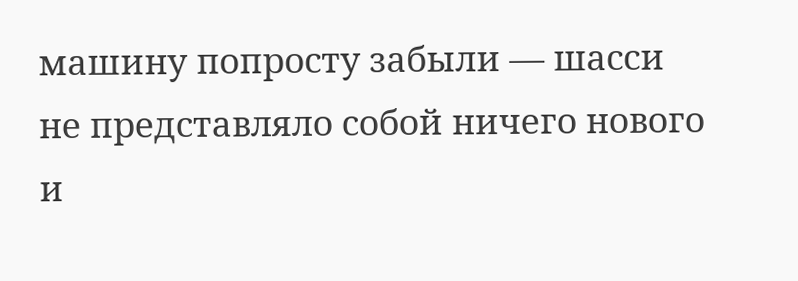машину попросту забыли — шасси не представляло собой ничего нового и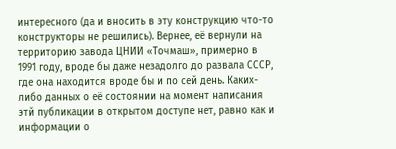интересного (да и вносить в эту конструкцию что-то конструкторы не решились). Вернее, её вернули на территорию завода ЦНИИ «Точмаш», примерно в 1991 году, вроде бы даже незадолго до развала СССР, где она находится вроде бы и по сей день. Каких-либо данных о её состоянии на момент написания этй публикации в открытом доступе нет, равно как и информации о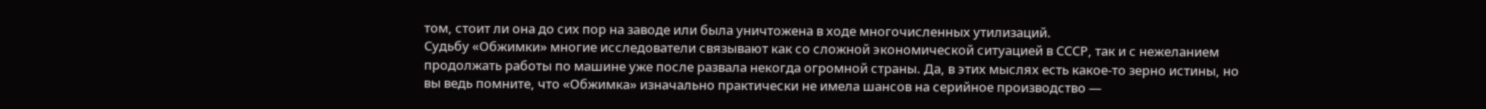том, стоит ли она до сих пор на заводе или была уничтожена в ходе многочисленных утилизаций.
Судьбу «Обжимки» многие исследователи связывают как со сложной экономической ситуацией в СССР, так и с нежеланием продолжать работы по машине уже после развала некогда огромной страны. Да, в этих мыслях есть какое-то зерно истины, но вы ведь помните, что «Обжимка» изначально практически не имела шансов на серийное производство —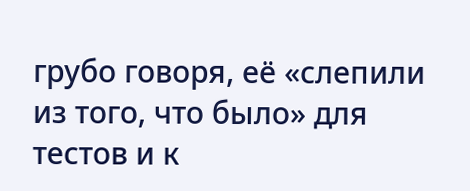грубо говоря, её «слепили из того, что было» для тестов и к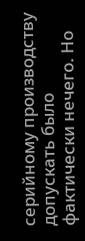серийному производству допускать было фактически нечего. Но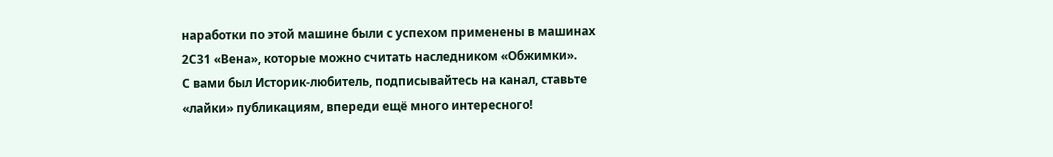наработки по этой машине были с успехом применены в машинах 2С31 «Вена», которые можно считать наследником «Обжимки».
С вами был Историк-любитель, подписывайтесь на канал, ставьте «лайки» публикациям, впереди ещё много интересного!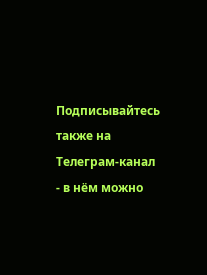Подписывайтесь также на Телеграм-канал - в нём можно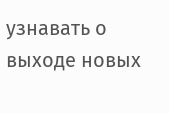узнавать о выходе новых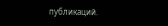публикаций.